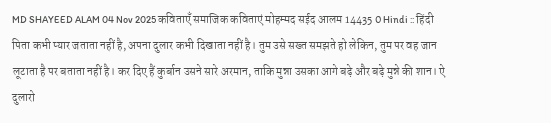MD SHAYEED ALAM 04 Nov 2025 कविताएँ समाजिक कविताएं मोहम्मद सईद आलम 14435 0 Hindi :: हिंदी
पिता कभी प्यार जताता नहीं है, अपना दुलार कभी दिखाता नहीं है। तुम उसे सख्त समझते हो लेकिन, तुम पर वह जान लूटाता है पर बताता नहीं है। कर दिए हैं कुर्बान उसने सारे अरमान, ताकि मुन्ना उसका आगे बढ़े और बढ़े मुन्ने की शान। ऐ दुलारो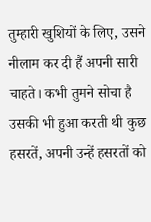तुम्हारी खुशियों के लिए, उसने नीलाम कर दी हैं अपनी सारी चाहते। कभी तुमने सोचा है उसकी भी हुआ करती थी कुछ हसरतें, अपनी उन्हें हसरतों को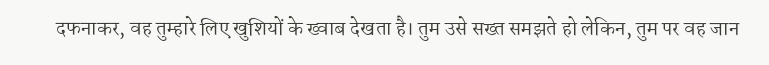दफनाकर, वह तुम्हारे लिए खुशियों के ख्वाब देखता है। तुम उसे सख्त समझते हो लेकिन, तुम पर वह जान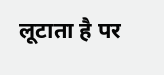लूटाता है पर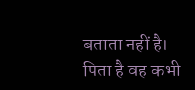बताता नहीं है। पिता है वह कभी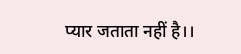प्यार जताता नहीं है।।